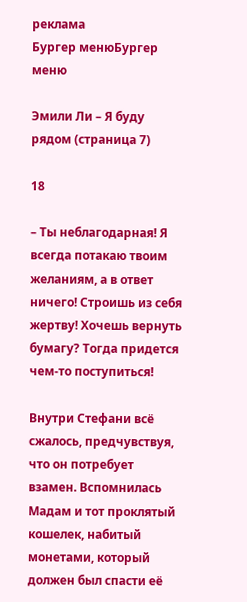реклама
Бургер менюБургер меню

Эмили Ли – Я буду рядом (страница 7)

18

– Ты неблагодарная! Я всегда потакаю твоим желаниям, а в ответ ничего! Строишь из себя жертву! Хочешь вернуть бумагу? Тогда придется чем-то поступиться!

Внутри Стефани всё сжалось, предчувствуя, что он потребует взамен. Вспомнилась Мадам и тот проклятый кошелек, набитый монетами, который должен был спасти её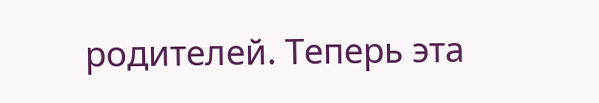родителей. Теперь эта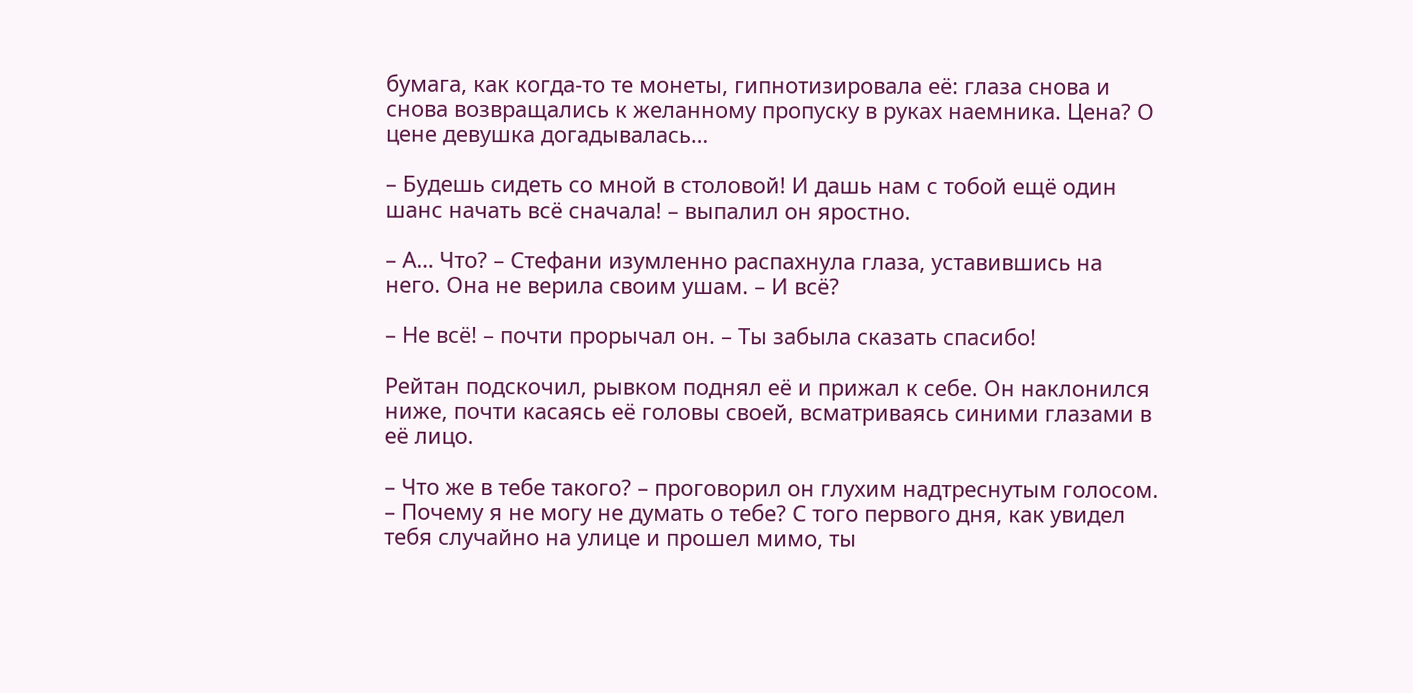бумага, как когда-то те монеты, гипнотизировала её: глаза снова и снова возвращались к желанному пропуску в руках наемника. Цена? О цене девушка догадывалась…

– Будешь сидеть со мной в столовой! И дашь нам с тобой ещё один шанс начать всё сначала! – выпалил он яростно.

– А… Что? – Стефани изумленно распахнула глаза, уставившись на него. Она не верила своим ушам. – И всё?

– Не всё! – почти прорычал он. – Ты забыла сказать спасибо!

Рейтан подскочил, рывком поднял её и прижал к себе. Он наклонился ниже, почти касаясь её головы своей, всматриваясь синими глазами в её лицо.

– Что же в тебе такого? – проговорил он глухим надтреснутым голосом. – Почему я не могу не думать о тебе? С того первого дня, как увидел тебя случайно на улице и прошел мимо, ты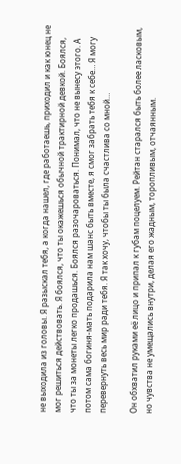не выходила из головы. Я разыскал тебя, а когда нашел, где работаешь, приходил и как юнец не мог решиться действовать. Я боялся, что ты окажешься обычной трактирной девкой. Боялся, что ты за монеты легко продашься. Боялся разочароваться. Понимал, что не вынесу этого. А потом сама богиня-мать подарила нам шанс быть вместе, я смог забрать тебя к себе… Я могу перевернуть весь мир ради тебя. Я так хочу, чтобы ты была счастлива со мной…

Он обхватил руками её лицо и припал к губам поцелуем. Рейтан старался быть более ласковым, но чувства не умещались внутри, делая его жадным, торопливым, отчаянным.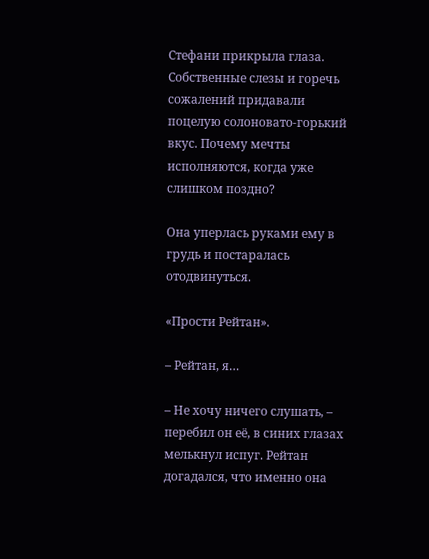Стефани прикрыла глаза. Собственные слезы и горечь сожалений придавали поцелую солоновато-горький вкус. Почему мечты исполняются, когда уже слишком поздно?

Она уперлась руками ему в грудь и постаралась отодвинуться.

«Прости Рейтан».

– Рейтан, я…

– Не хочу ничего слушать, – перебил он её, в синих глазах мелькнул испуг. Рейтан догадался, что именно она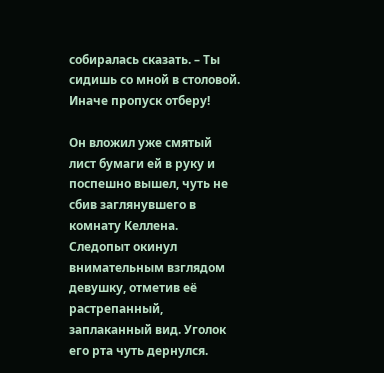собиралась сказать. – Ты сидишь со мной в столовой. Иначе пропуск отберу!

Он вложил уже смятый лист бумаги ей в руку и поспешно вышел, чуть не сбив заглянувшего в комнату Келлена. Следопыт окинул внимательным взглядом девушку, отметив её растрепанный, заплаканный вид. Уголок его рта чуть дернулся.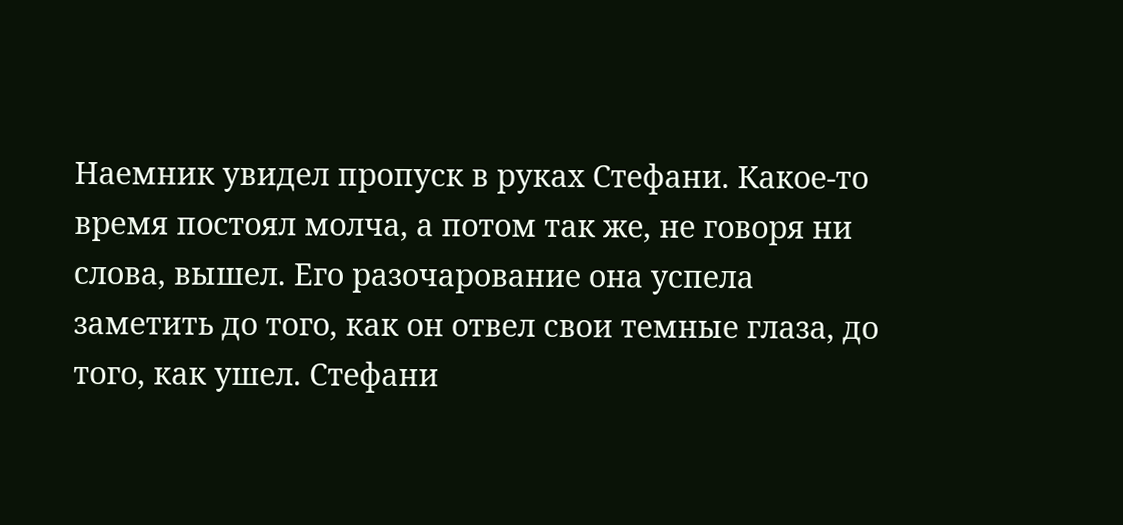Наемник увидел пропуск в руках Стефани. Какое-то время постоял молча, а потом так же, не говоря ни слова, вышел. Его разочарование она успела заметить до того, как он отвел свои темные глаза, до того, как ушел. Стефани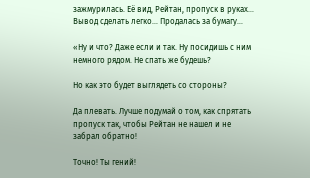зажмурилась. Её вид, Рейтан, пропуск в руках… Вывод сделать легко… Продалась за бумагу…

«Ну и что? Даже если и так. Ну посидишь с ним немного рядом. Не спать же будешь?

Но как это будет выглядеть со стороны?

Да плевать. Лучше подумай о том, как спрятать пропуск так, чтобы Рейтан не нашел и не забрал обратно!

Точно! Ты гений!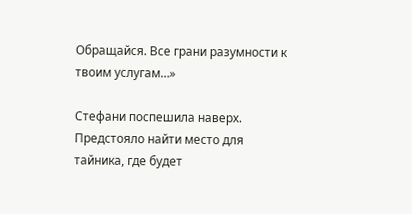Обращайся. Все грани разумности к твоим услугам…»

Стефани поспешила наверх. Предстояло найти место для тайника, где будет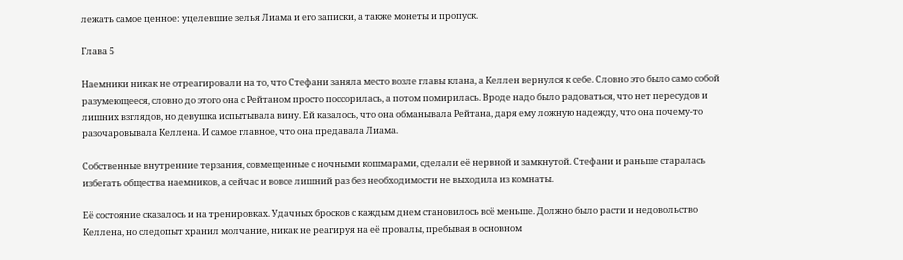лежать самое ценное: уцелевшие зелья Лиама и его записки, а также монеты и пропуск.

Глава 5

Наемники никак не отреагировали на то, что Стефани заняла место возле главы клана, а Келлен вернулся к себе. Словно это было само собой разумеющееся, словно до этого она с Рейтаном просто поссорилась, а потом помирилась. Вроде надо было радоваться, что нет пересудов и лишних взглядов, но девушка испытывала вину. Ей казалось, что она обманывала Рейтана, даря ему ложную надежду, что она почему-то разочаровывала Келлена. И самое главное, что она предавала Лиама.

Собственные внутренние терзания, совмещенные с ночными кошмарами, сделали её нервной и замкнутой. Стефани и раньше старалась избегать общества наемников, а сейчас и вовсе лишний раз без необходимости не выходила из комнаты.

Её состояние сказалось и на тренировках. Удачных бросков с каждым днем становилось всё меньше. Должно было расти и недовольство Келлена, но следопыт хранил молчание, никак не реагируя на её провалы, пребывая в основном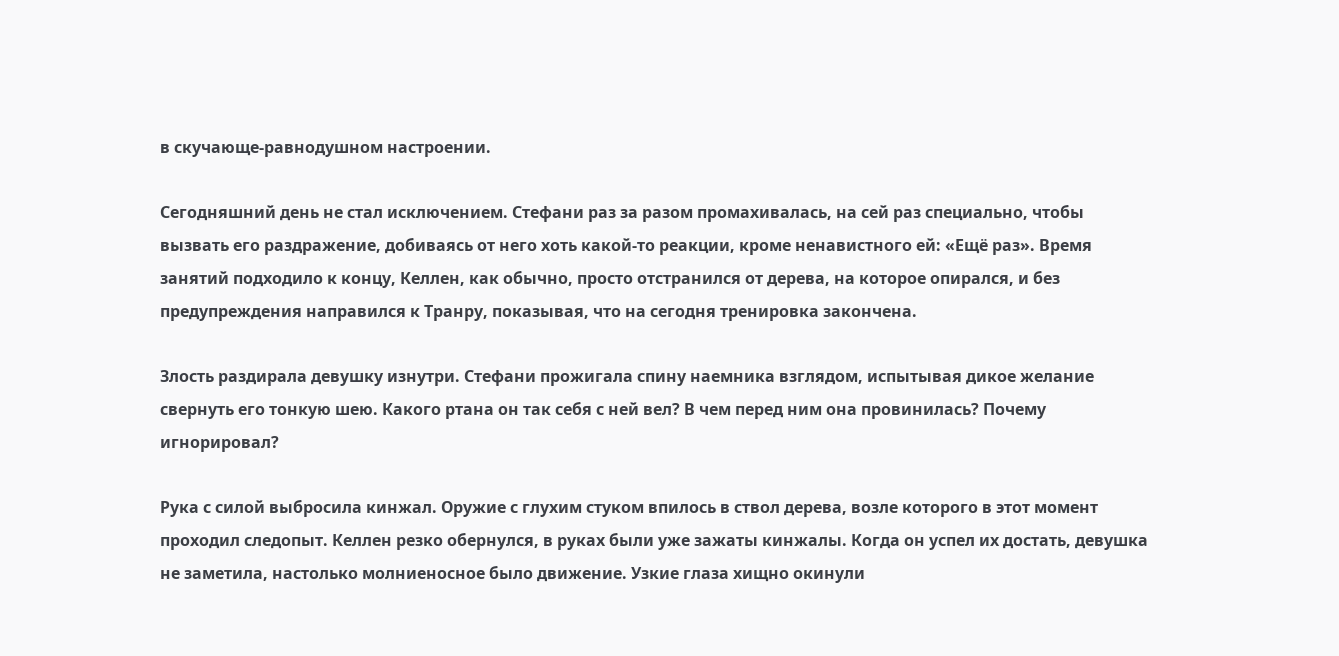в скучающе-равнодушном настроении.

Сегодняшний день не стал исключением. Стефани раз за разом промахивалась, на сей раз специально, чтобы вызвать его раздражение, добиваясь от него хоть какой-то реакции, кроме ненавистного ей: «Ещё раз». Время занятий подходило к концу, Келлен, как обычно, просто отстранился от дерева, на которое опирался, и без предупреждения направился к Транру, показывая, что на сегодня тренировка закончена.

Злость раздирала девушку изнутри. Стефани прожигала спину наемника взглядом, испытывая дикое желание свернуть его тонкую шею. Какого ртана он так себя с ней вел? В чем перед ним она провинилась? Почему игнорировал?

Рука с силой выбросила кинжал. Оружие с глухим стуком впилось в ствол дерева, возле которого в этот момент проходил следопыт. Келлен резко обернулся, в руках были уже зажаты кинжалы. Когда он успел их достать, девушка не заметила, настолько молниеносное было движение. Узкие глаза хищно окинули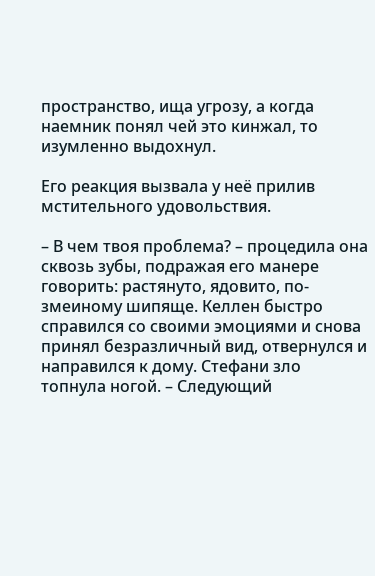пространство, ища угрозу, а когда наемник понял чей это кинжал, то изумленно выдохнул.

Его реакция вызвала у неё прилив мстительного удовольствия.

– В чем твоя проблема? – процедила она сквозь зубы, подражая его манере говорить: растянуто, ядовито, по-змеиному шипяще. Келлен быстро справился со своими эмоциями и снова принял безразличный вид, отвернулся и направился к дому. Стефани зло топнула ногой. – Следующий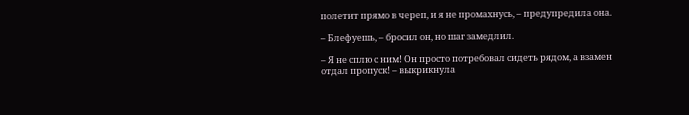полетит прямо в череп, и я не промахнусь, – предупредила она.

– Блефуешь, – бросил он, но шаг замедлил.

– Я не сплю с ним! Он просто потребовал сидеть рядом, а взамен отдал пропуск! – выкрикнула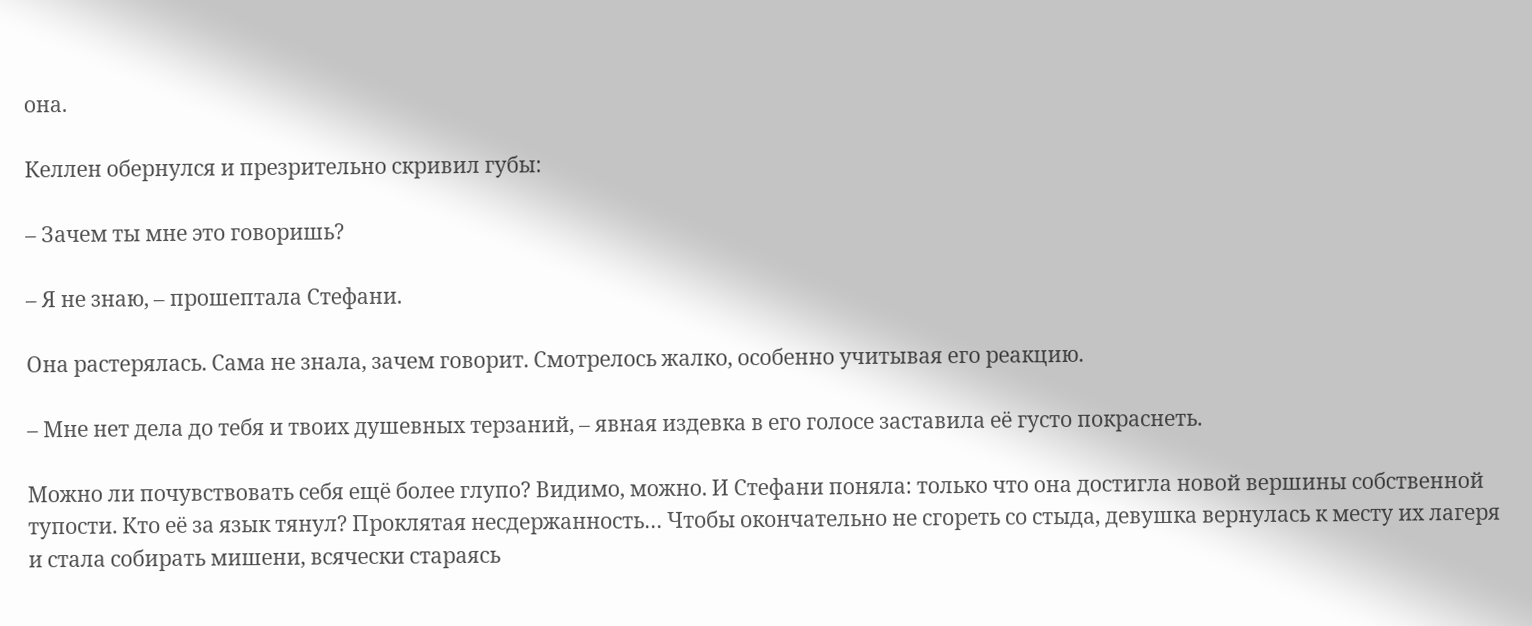она.

Келлен обернулся и презрительно скривил губы:

– Зачем ты мне это говоришь?

– Я не знаю, – прошептала Стефани.

Она растерялась. Сама не знала, зачем говорит. Смотрелось жалко, особенно учитывая его реакцию.

– Мне нет дела до тебя и твоих душевных терзаний, – явная издевка в его голосе заставила её густо покраснеть.

Можно ли почувствовать себя ещё более глупо? Видимо, можно. И Стефани поняла: только что она достигла новой вершины собственной тупости. Кто её за язык тянул? Проклятая несдержанность… Чтобы окончательно не сгореть со стыда, девушка вернулась к месту их лагеря и стала собирать мишени, всячески стараясь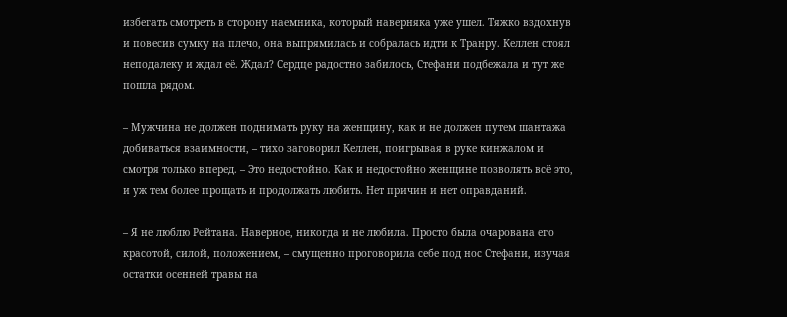избегать смотреть в сторону наемника, который наверняка уже ушел. Тяжко вздохнув и повесив сумку на плечо, она выпрямилась и собралась идти к Транру. Келлен стоял неподалеку и ждал её. Ждал? Сердце радостно забилось, Стефани подбежала и тут же пошла рядом.

– Мужчина не должен поднимать руку на женщину, как и не должен путем шантажа добиваться взаимности, – тихо заговорил Келлен, поигрывая в руке кинжалом и смотря только вперед. – Это недостойно. Как и недостойно женщине позволять всё это, и уж тем более прощать и продолжать любить. Нет причин и нет оправданий.

– Я не люблю Рейтана. Наверное, никогда и не любила. Просто была очарована его красотой, силой, положением, – смущенно проговорила себе под нос Стефани, изучая остатки осенней травы на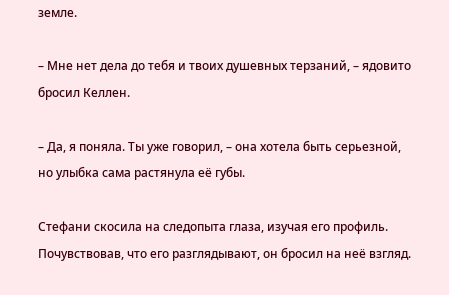земле.

– Мне нет дела до тебя и твоих душевных терзаний, – ядовито бросил Келлен.

– Да, я поняла. Ты уже говорил, – она хотела быть серьезной, но улыбка сама растянула её губы.

Стефани скосила на следопыта глаза, изучая его профиль. Почувствовав, что его разглядывают, он бросил на неё взгляд.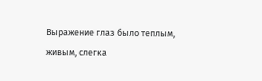Выражение глаз было теплым, живым, слегка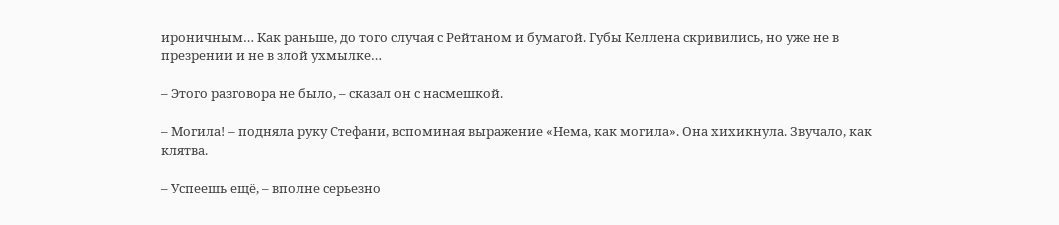ироничным… Как раньше, до того случая с Рейтаном и бумагой. Губы Келлена скривились, но уже не в презрении и не в злой ухмылке…

– Этого разговора не было, – сказал он с насмешкой.

– Могила! – подняла руку Стефани, вспоминая выражение «Нема, как могила». Она хихикнула. Звучало, как клятва.

– Успеешь ещё, – вполне серьезно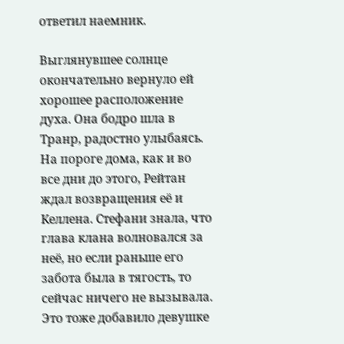ответил наемник.

Выглянувшее солнце окончательно вернуло ей хорошее расположение духа. Она бодро шла в Транр, радостно улыбаясь. На пороге дома, как и во все дни до этого, Рейтан ждал возвращения её и Келлена. Стефани знала, что глава клана волновался за неё, но если раньше его забота была в тягость, то сейчас ничего не вызывала. Это тоже добавило девушке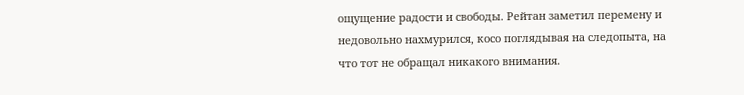ощущение радости и свободы. Рейтан заметил перемену и недовольно нахмурился, косо поглядывая на следопыта, на что тот не обращал никакого внимания.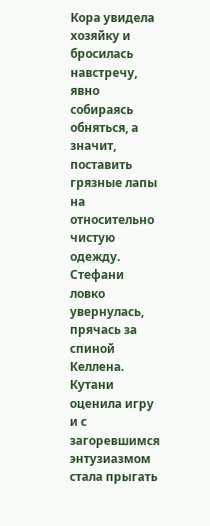Кора увидела хозяйку и бросилась навстречу, явно собираясь обняться, а значит, поставить грязные лапы на относительно чистую одежду. Стефани ловко увернулась, прячась за спиной Келлена. Кутани оценила игру и с загоревшимся энтузиазмом стала прыгать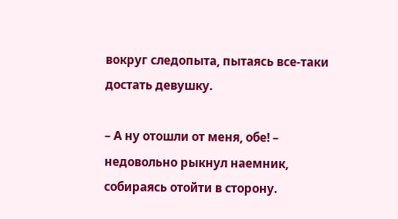вокруг следопыта, пытаясь все-таки достать девушку.

– А ну отошли от меня, обе! – недовольно рыкнул наемник, собираясь отойти в сторону.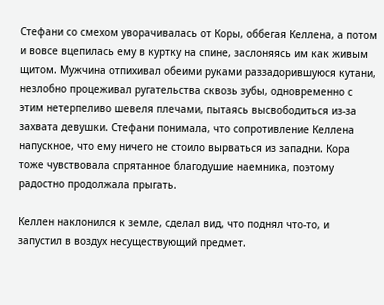Стефани со смехом уворачивалась от Коры, оббегая Келлена, а потом и вовсе вцепилась ему в куртку на спине, заслоняясь им как живым щитом. Мужчина отпихивал обеими руками раззадорившуюся кутани, незлобно процеживал ругательства сквозь зубы, одновременно с этим нетерпеливо шевеля плечами, пытаясь высвободиться из-за захвата девушки. Стефани понимала, что сопротивление Келлена напускное, что ему ничего не стоило вырваться из западни. Кора тоже чувствовала спрятанное благодушие наемника, поэтому радостно продолжала прыгать.

Келлен наклонился к земле, сделал вид, что поднял что-то, и запустил в воздух несуществующий предмет.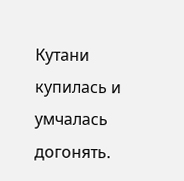Кутани купилась и умчалась догонять.